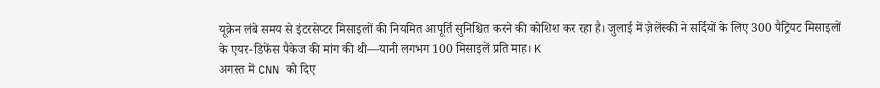यूक्रेन लंबे समय से इंटरसेप्टर मिसाइलों की नियमित आपूर्ति सुनिश्चित करने की कोशिश कर रहा है। जुलाई में ज़ेलेंस्की ने सर्दियों के लिए 300 पैट्रियट मिसाइलों के एयर-डिफेंस पैकेज की मांग की थी—यानी लगभग 100 मिसाइलें प्रति माह। K
अगस्त में CNN को दिए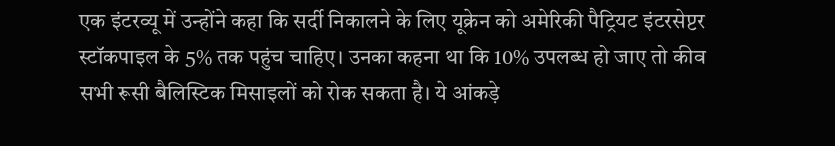एक इंटरव्यू में उन्होंने कहा कि सर्दी निकालने के लिए यूक्रेन को अमेरिकी पैट्रियट इंटरसेप्टर स्टॉकपाइल के 5% तक पहुंच चाहिए। उनका कहना था कि 10% उपलब्ध हो जाए तो कीव सभी रूसी बैलिस्टिक मिसाइलों को रोक सकता है। ये आंकड़े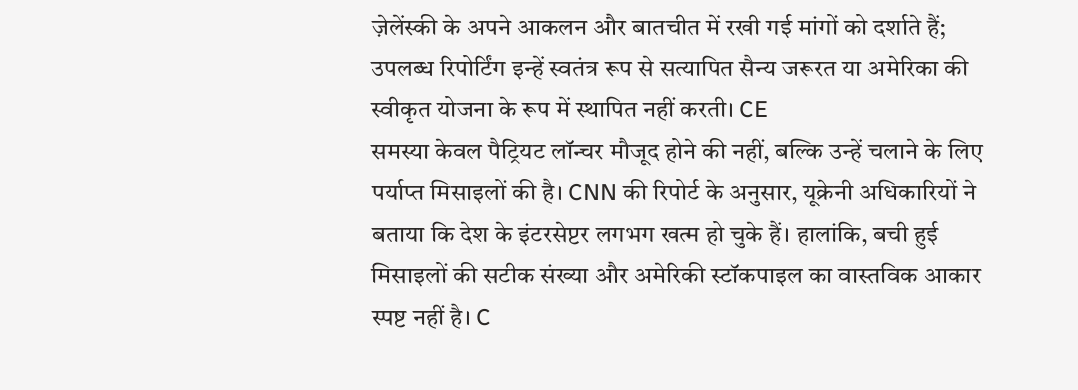ज़ेलेंस्की के अपने आकलन और बातचीत में रखी गई मांगों को दर्शाते हैं; उपलब्ध रिपोर्टिंग इन्हें स्वतंत्र रूप से सत्यापित सैन्य जरूरत या अमेरिका की स्वीकृत योजना के रूप में स्थापित नहीं करती। CE
समस्या केवल पैट्रियट लॉन्चर मौजूद होने की नहीं, बल्कि उन्हें चलाने के लिए पर्याप्त मिसाइलों की है। CNN की रिपोर्ट के अनुसार, यूक्रेनी अधिकारियों ने बताया कि देश के इंटरसेप्टर लगभग खत्म हो चुके हैं। हालांकि, बची हुई मिसाइलों की सटीक संख्या और अमेरिकी स्टॉकपाइल का वास्तविक आकार स्पष्ट नहीं है। C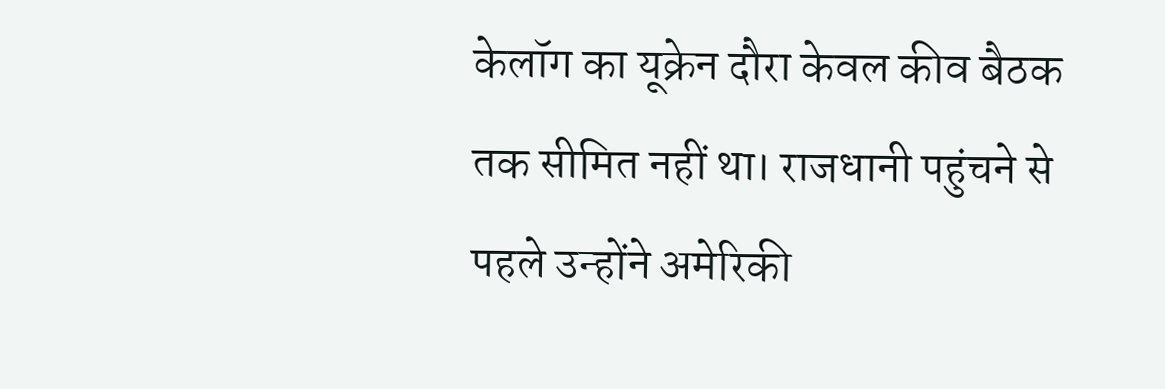केलॉग का यूक्रेन दौरा केवल कीव बैठक तक सीमित नहीं था। राजधानी पहुंचने से पहले उन्होंने अमेरिकी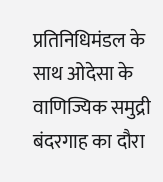प्रतिनिधिमंडल के साथ ओदेसा के वाणिज्यिक समुद्री बंदरगाह का दौरा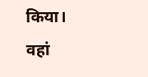किया। वहां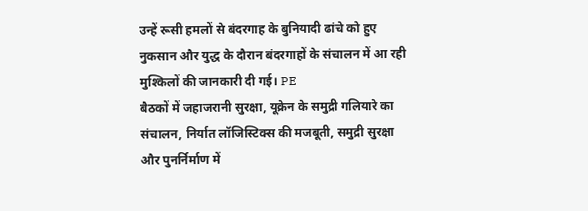उन्हें रूसी हमलों से बंदरगाह के बुनियादी ढांचे को हुए नुकसान और युद्ध के दौरान बंदरगाहों के संचालन में आ रही मुश्किलों की जानकारी दी गई। PE
बैठकों में जहाजरानी सुरक्षा, यूक्रेन के समुद्री गलियारे का संचालन, निर्यात लॉजिस्टिक्स की मजबूती, समुद्री सुरक्षा और पुनर्निर्माण में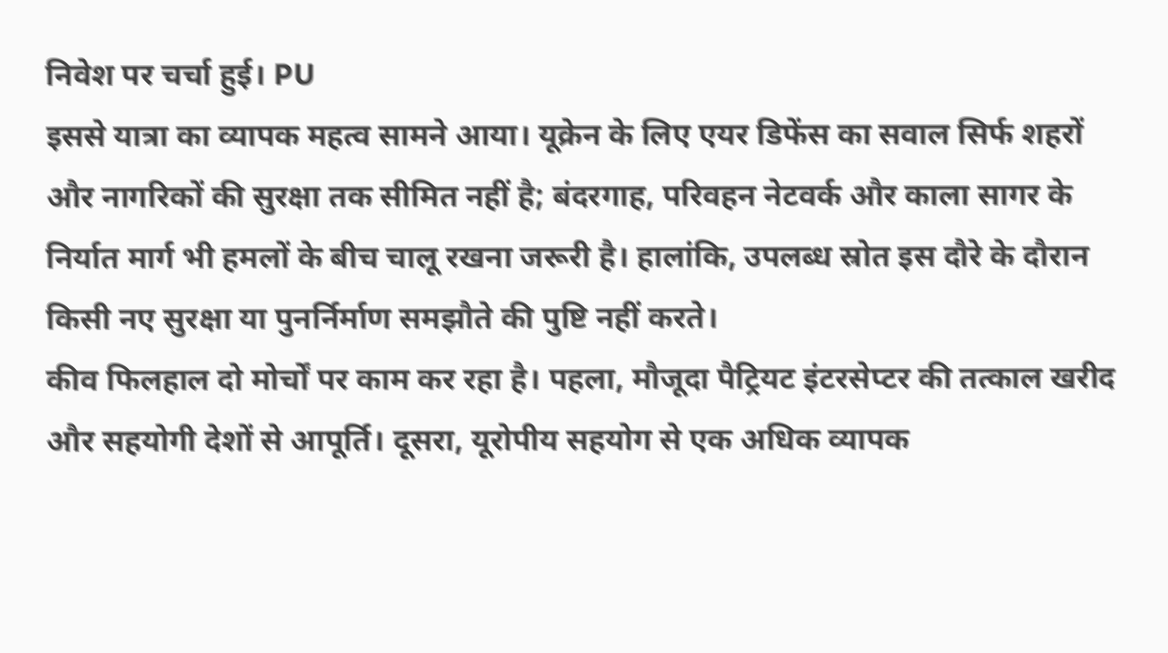निवेश पर चर्चा हुई। PU
इससे यात्रा का व्यापक महत्व सामने आया। यूक्रेन के लिए एयर डिफेंस का सवाल सिर्फ शहरों और नागरिकों की सुरक्षा तक सीमित नहीं है; बंदरगाह, परिवहन नेटवर्क और काला सागर के निर्यात मार्ग भी हमलों के बीच चालू रखना जरूरी है। हालांकि, उपलब्ध स्रोत इस दौरे के दौरान किसी नए सुरक्षा या पुनर्निर्माण समझौते की पुष्टि नहीं करते।
कीव फिलहाल दो मोर्चों पर काम कर रहा है। पहला, मौजूदा पैट्रियट इंटरसेप्टर की तत्काल खरीद और सहयोगी देशों से आपूर्ति। दूसरा, यूरोपीय सहयोग से एक अधिक व्यापक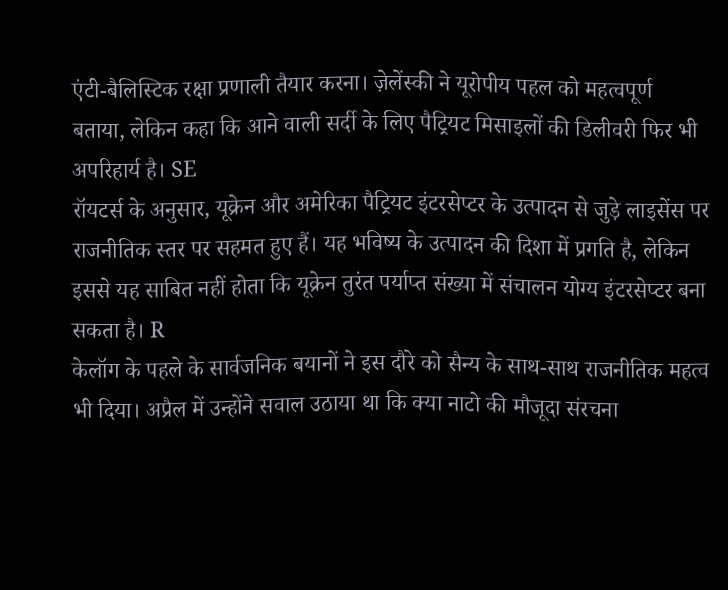एंटी-बैलिस्टिक रक्षा प्रणाली तैयार करना। ज़ेलेंस्की ने यूरोपीय पहल को महत्वपूर्ण बताया, लेकिन कहा कि आने वाली सर्दी के लिए पैट्रियट मिसाइलों की डिलीवरी फिर भी अपरिहार्य है। SE
रॉयटर्स के अनुसार, यूक्रेन और अमेरिका पैट्रियट इंटरसेप्टर के उत्पादन से जुड़े लाइसेंस पर राजनीतिक स्तर पर सहमत हुए हैं। यह भविष्य के उत्पादन की दिशा में प्रगति है, लेकिन इससे यह साबित नहीं होता कि यूक्रेन तुरंत पर्याप्त संख्या में संचालन योग्य इंटरसेप्टर बना सकता है। R
केलॉग के पहले के सार्वजनिक बयानों ने इस दौरे को सैन्य के साथ-साथ राजनीतिक महत्व भी दिया। अप्रैल में उन्होंने सवाल उठाया था कि क्या नाटो की मौजूदा संरचना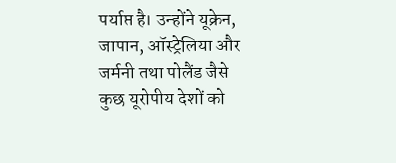पर्याप्त है। उन्होंने यूक्रेन, जापान, ऑस्ट्रेलिया और जर्मनी तथा पोलैंड जैसे कुछ यूरोपीय देशों को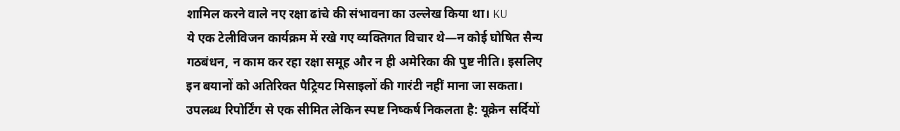शामिल करने वाले नए रक्षा ढांचे की संभावना का उल्लेख किया था। KU
ये एक टेलीविजन कार्यक्रम में रखे गए व्यक्तिगत विचार थे—न कोई घोषित सैन्य गठबंधन, न काम कर रहा रक्षा समूह और न ही अमेरिका की पुष्ट नीति। इसलिए इन बयानों को अतिरिक्त पैट्रियट मिसाइलों की गारंटी नहीं माना जा सकता।
उपलब्ध रिपोर्टिंग से एक सीमित लेकिन स्पष्ट निष्कर्ष निकलता है: यूक्रेन सर्दियों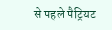से पहले पैट्रियट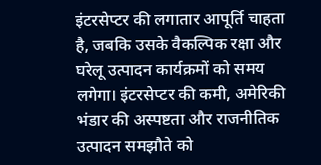इंटरसेप्टर की लगातार आपूर्ति चाहता है, जबकि उसके वैकल्पिक रक्षा और घरेलू उत्पादन कार्यक्रमों को समय लगेगा। इंटरसेप्टर की कमी, अमेरिकी भंडार की अस्पष्टता और राजनीतिक उत्पादन समझौते को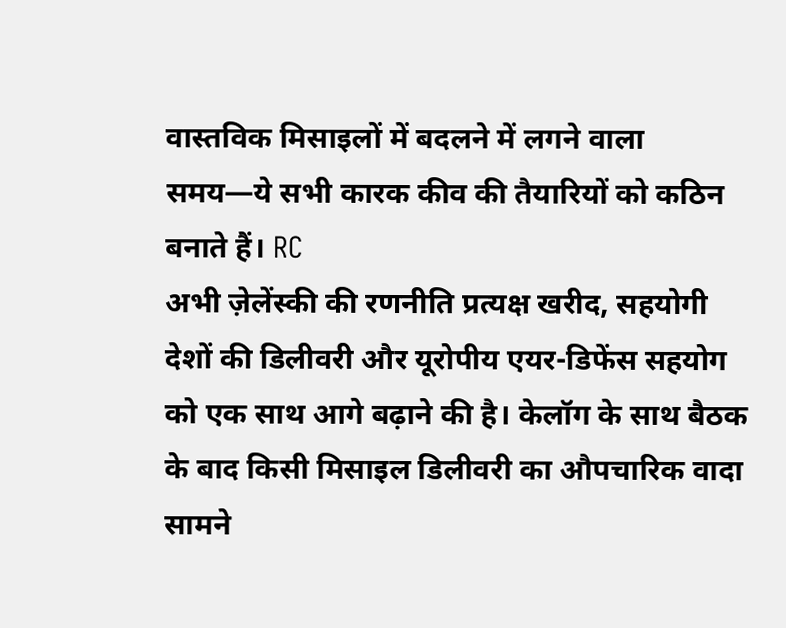वास्तविक मिसाइलों में बदलने में लगने वाला समय—ये सभी कारक कीव की तैयारियों को कठिन बनाते हैं। RC
अभी ज़ेलेंस्की की रणनीति प्रत्यक्ष खरीद, सहयोगी देशों की डिलीवरी और यूरोपीय एयर-डिफेंस सहयोग को एक साथ आगे बढ़ाने की है। केलॉग के साथ बैठक के बाद किसी मिसाइल डिलीवरी का औपचारिक वादा सामने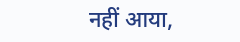नहीं आया,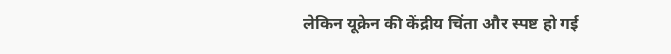लेकिन यूक्रेन की केंद्रीय चिंता और स्पष्ट हो गई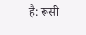है: रूसी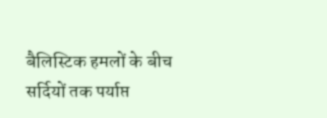बैलिस्टिक हमलों के बीच सर्दियों तक पर्याप्त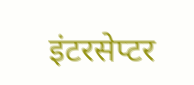इंटरसेप्टर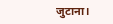जुटाना।